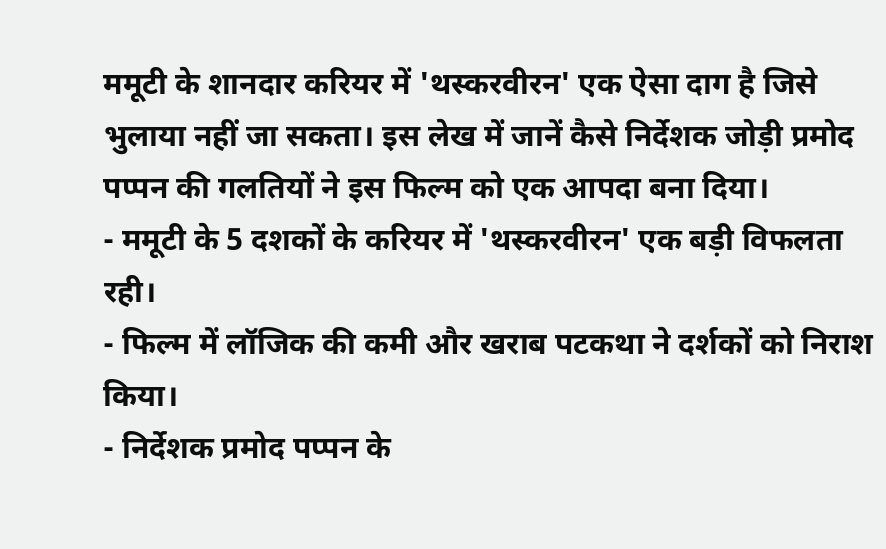ममूटी के शानदार करियर में 'थस्करवीरन' एक ऐसा दाग है जिसे भुलाया नहीं जा सकता। इस लेख में जानें कैसे निर्देशक जोड़ी प्रमोद पप्पन की गलतियों ने इस फिल्म को एक आपदा बना दिया।
- ममूटी के 5 दशकों के करियर में 'थस्करवीरन' एक बड़ी विफलता रही।
- फिल्म में लॉजिक की कमी और खराब पटकथा ने दर्शकों को निराश किया।
- निर्देशक प्रमोद पप्पन के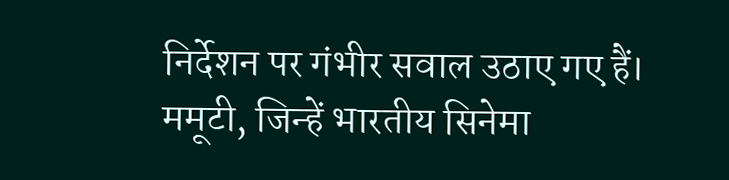निर्देशन पर गंभीर सवाल उठाए गए हैं।
ममूटी, जिन्हें भारतीय सिनेमा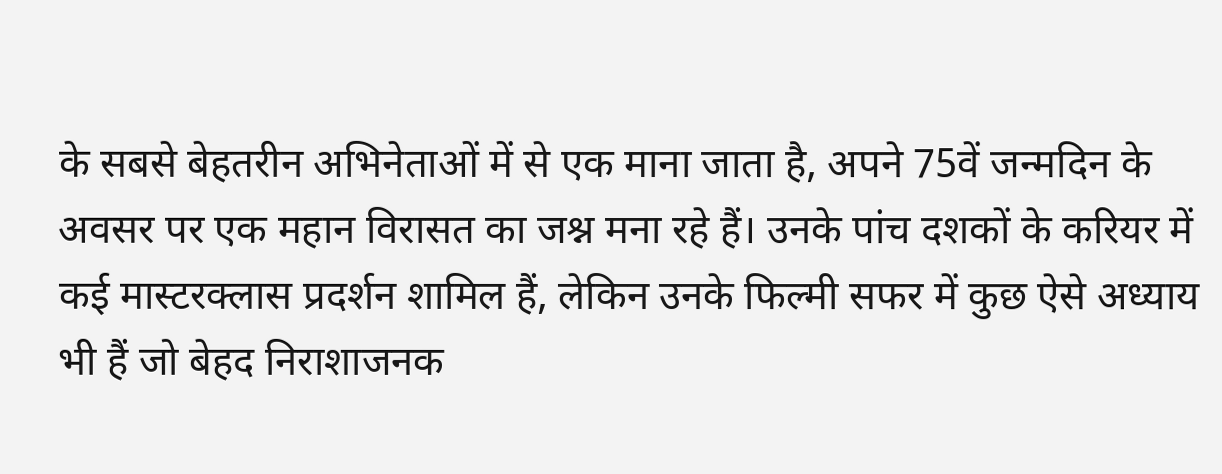के सबसे बेहतरीन अभिनेताओं में से एक माना जाता है, अपने 75वें जन्मदिन के अवसर पर एक महान विरासत का जश्न मना रहे हैं। उनके पांच दशकों के करियर में कई मास्टरक्लास प्रदर्शन शामिल हैं, लेकिन उनके फिल्मी सफर में कुछ ऐसे अध्याय भी हैं जो बेहद निराशाजनक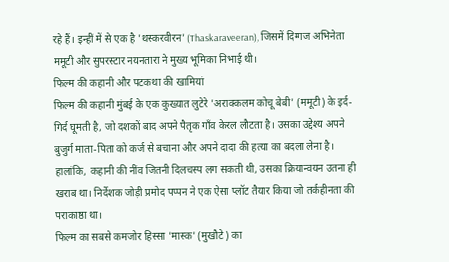रहे हैं। इन्हीं में से एक है 'थस्करवीरन' (Thaskaraveeran), जिसमें दिग्गज अभिनेता ममूटी और सुपरस्टार नयनतारा ने मुख्य भूमिका निभाई थी।
फिल्म की कहानी और पटकथा की खामियां
फिल्म की कहानी मुंबई के एक कुख्यात लुटेरे 'अराक्कलम कोचू बेबी' (ममूटी) के इर्द-गिर्द घूमती है, जो दशकों बाद अपने पैतृक गाँव केरल लौटता है। उसका उद्देश्य अपने बुजुर्ग माता-पिता को कर्ज से बचाना और अपने दादा की हत्या का बदला लेना है। हालांकि, कहानी की नींव जितनी दिलचस्प लग सकती थी, उसका क्रियान्वयन उतना ही खराब था। निर्देशक जोड़ी प्रमोद पप्पन ने एक ऐसा प्लॉट तैयार किया जो तर्कहीनता की पराकाष्ठा था।
फिल्म का सबसे कमजोर हिस्सा 'मास्क' (मुखौटे) का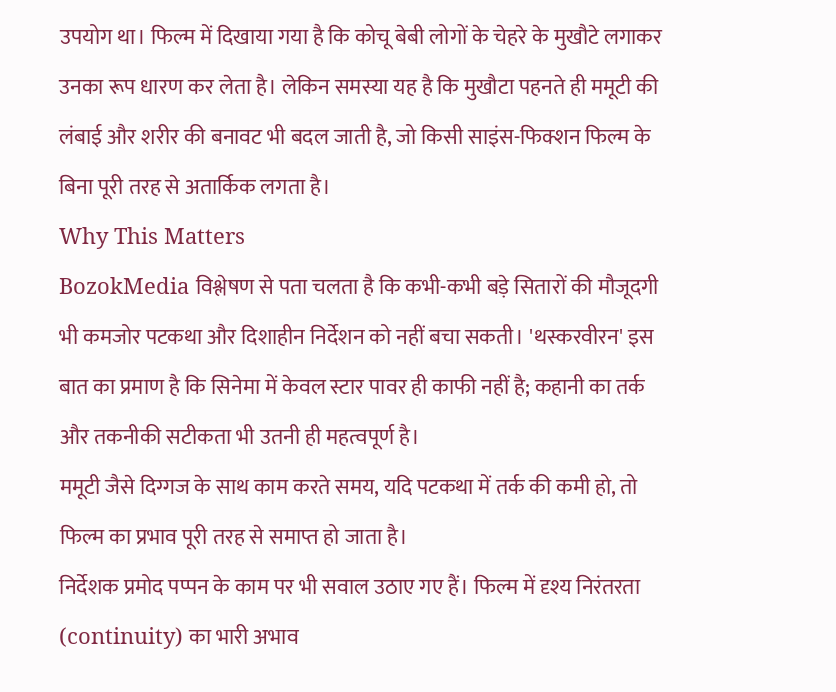उपयोग था। फिल्म में दिखाया गया है कि कोचू बेबी लोगों के चेहरे के मुखौटे लगाकर उनका रूप धारण कर लेता है। लेकिन समस्या यह है कि मुखौटा पहनते ही ममूटी की लंबाई और शरीर की बनावट भी बदल जाती है, जो किसी साइंस-फिक्शन फिल्म के बिना पूरी तरह से अतार्किक लगता है।
Why This Matters
BozokMedia विश्लेषण से पता चलता है कि कभी-कभी बड़े सितारों की मौजूदगी भी कमजोर पटकथा और दिशाहीन निर्देशन को नहीं बचा सकती। 'थस्करवीरन' इस बात का प्रमाण है कि सिनेमा में केवल स्टार पावर ही काफी नहीं है; कहानी का तर्क और तकनीकी सटीकता भी उतनी ही महत्वपूर्ण है।
ममूटी जैसे दिग्गज के साथ काम करते समय, यदि पटकथा में तर्क की कमी हो, तो फिल्म का प्रभाव पूरी तरह से समाप्त हो जाता है।
निर्देशक प्रमोद पप्पन के काम पर भी सवाल उठाए गए हैं। फिल्म में दृश्य निरंतरता (continuity) का भारी अभाव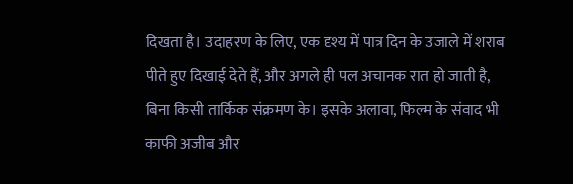दिखता है। उदाहरण के लिए, एक दृश्य में पात्र दिन के उजाले में शराब पीते हुए दिखाई देते हैं, और अगले ही पल अचानक रात हो जाती है, बिना किसी तार्किक संक्रमण के। इसके अलावा, फिल्म के संवाद भी काफी अजीब और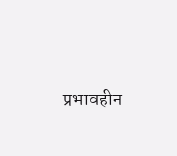प्रभावहीन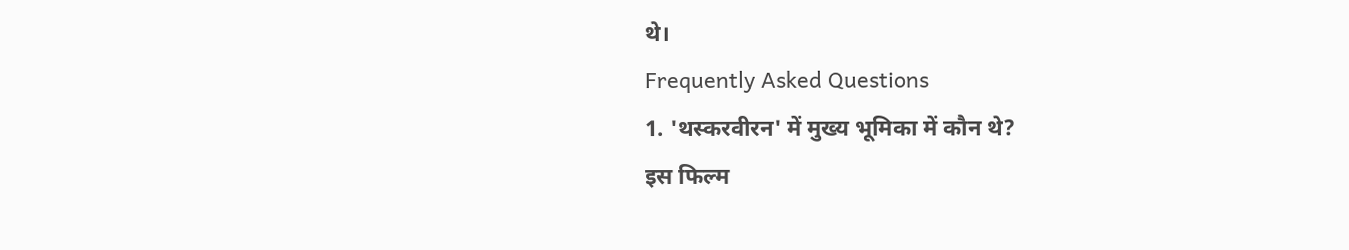थे।
Frequently Asked Questions
1. 'थस्करवीरन' में मुख्य भूमिका में कौन थे?
इस फिल्म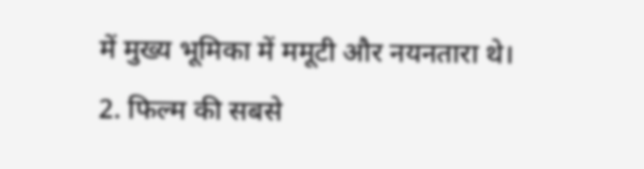में मुख्य भूमिका में ममूटी और नयनतारा थे।
2. फिल्म की सबसे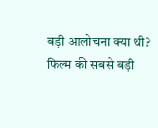बड़ी आलोचना क्या थी?
फिल्म की सबसे बड़ी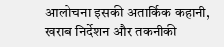आलोचना इसकी अतार्किक कहानी, खराब निर्देशन और तकनीकी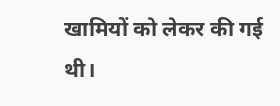खामियों को लेकर की गई थी।